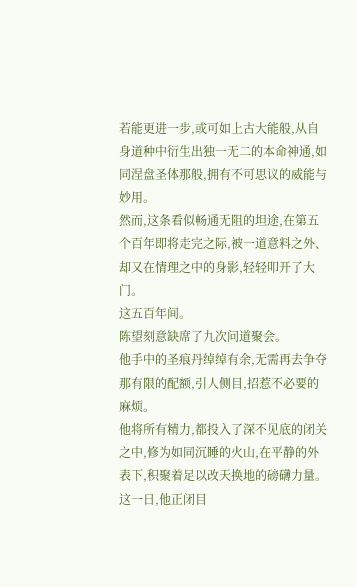若能更进一步,或可如上古大能般,从自身道种中衍生出独一无二的本命神通,如同涅盘圣体那般,拥有不可思议的威能与妙用。
然而,这条看似畅通无阻的坦途,在第五个百年即将走完之际,被一道意料之外、却又在情理之中的身影,轻轻叩开了大门。
这五百年间。
陈望刻意缺席了九次问道聚会。
他手中的圣痕丹绰绰有余,无需再去争夺那有限的配额,引人侧目,招惹不必要的麻烦。
他将所有精力,都投入了深不见底的闭关之中,修为如同沉睡的火山,在平静的外表下,积聚着足以改天换地的磅礴力量。
这一日,他正闭目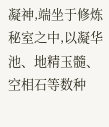凝神,端坐于修炼秘室之中,以凝华池、地精玉髓、空相石等数种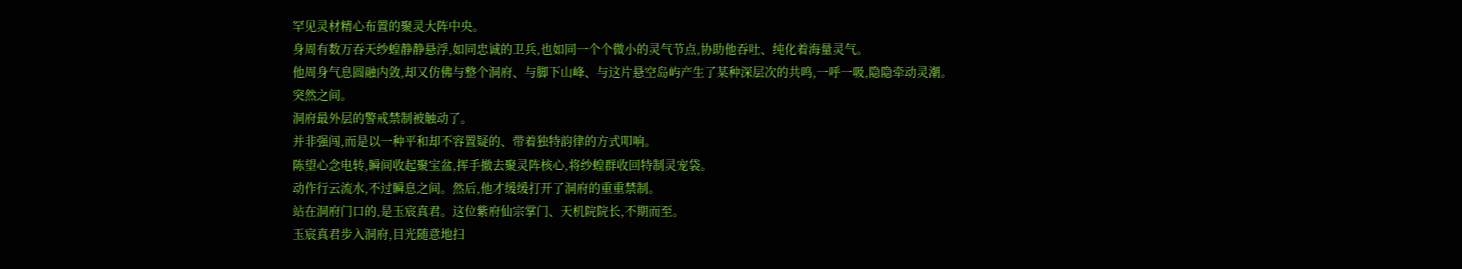罕见灵材精心布置的聚灵大阵中央。
身周有数万吞天纱蝗静静悬浮,如同忠诚的卫兵,也如同一个个微小的灵气节点,协助他吞吐、纯化着海量灵气。
他周身气息圆融内敛,却又仿佛与整个洞府、与脚下山峰、与这片悬空岛屿产生了某种深层次的共鸣,一呼一吸,隐隐牵动灵潮。
突然之间。
洞府最外层的警戒禁制被触动了。
并非强闯,而是以一种平和却不容置疑的、带着独特韵律的方式叩响。
陈望心念电转,瞬间收起聚宝盆,挥手撤去聚灵阵核心,将纱蝗群收回特制灵宠袋。
动作行云流水,不过瞬息之间。然后,他才缓缓打开了洞府的重重禁制。
站在洞府门口的,是玉宸真君。这位紫府仙宗掌门、天机院院长,不期而至。
玉宸真君步入洞府,目光随意地扫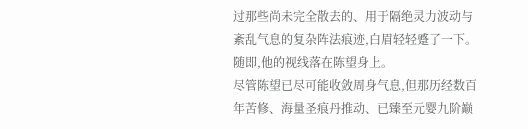过那些尚未完全散去的、用于隔绝灵力波动与紊乱气息的复杂阵法痕迹,白眉轻轻蹙了一下。
随即,他的视线落在陈望身上。
尽管陈望已尽可能收敛周身气息,但那历经数百年苦修、海量圣痕丹推动、已臻至元婴九阶巅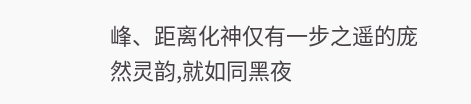峰、距离化神仅有一步之遥的庞然灵韵,就如同黑夜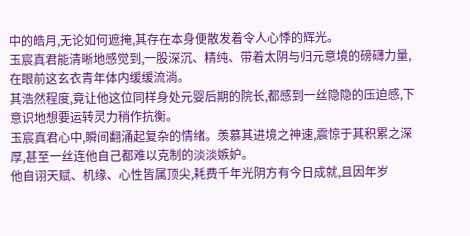中的皓月,无论如何遮掩,其存在本身便散发着令人心悸的辉光。
玉宸真君能清晰地感觉到,一股深沉、精纯、带着太阴与归元意境的磅礴力量,在眼前这玄衣青年体内缓缓流淌。
其浩然程度,竟让他这位同样身处元婴后期的院长,都感到一丝隐隐的压迫感,下意识地想要运转灵力稍作抗衡。
玉宸真君心中,瞬间翻涌起复杂的情绪。羡慕其进境之神速,震惊于其积累之深厚,甚至一丝连他自己都难以克制的淡淡嫉妒。
他自诩天赋、机缘、心性皆属顶尖,耗费千年光阴方有今日成就,且因年岁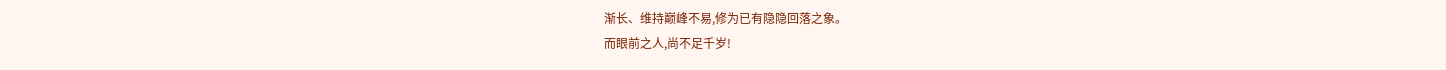渐长、维持巅峰不易,修为已有隐隐回落之象。
而眼前之人,尚不足千岁!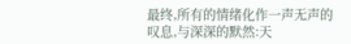最终,所有的情绪化作一声无声的叹息,与深深的默然:天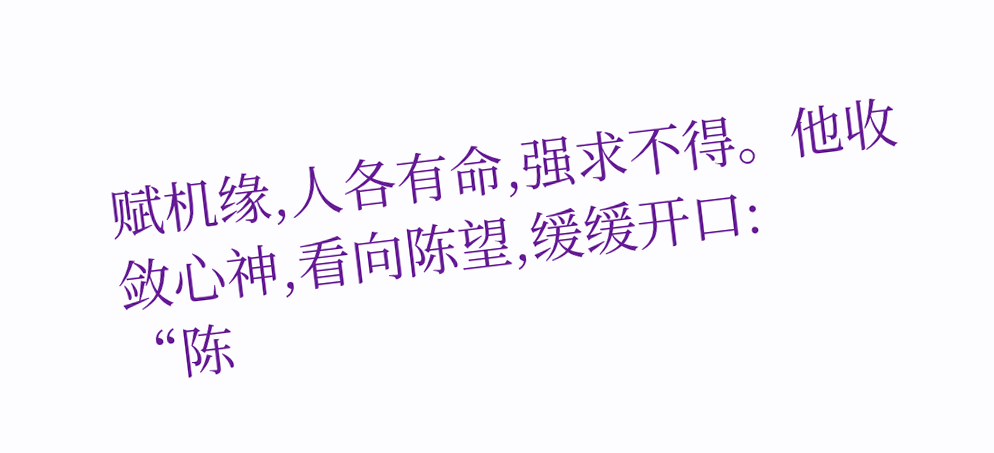赋机缘,人各有命,强求不得。他收敛心神,看向陈望,缓缓开口:
“陈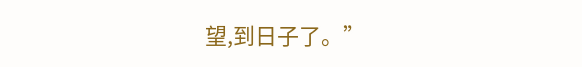望,到日子了。”